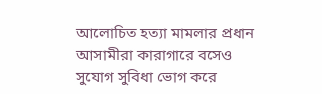আলোচিত হত্যা মামলার প্রধান আসামীরা কারাগারে বসেও সুযোগ সুবিধা ভোগ করে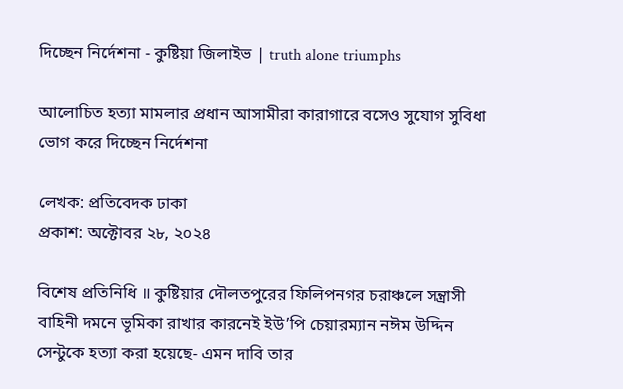দিচ্ছেন নির্দেশনা - কুষ্টিয়া জিলাইভ | truth alone triumphs

আলোচিত হত্যা মামলার প্রধান আসামীরা কারাগারে বসেও সুযোগ সুবিধা ভোগ করে দিচ্ছেন নির্দেশনা

লেখক: প্রতিবেদক ঢাকা
প্রকাশ: অক্টোবর ২৮, ২০২৪

বিশেষ প্রতিনিধি ॥ কুষ্টিয়ার দৌলতপুরের ফিলিপনগর চরাঞ্চলে সন্ত্রাসী বাহিনী দমনে ভূমিকা রাখার কারনেই ইউ’পি চেয়ারম্যান নঈম উদ্দিন সেন্টুকে হত্যা করা হয়েছে- এমন দাবি তার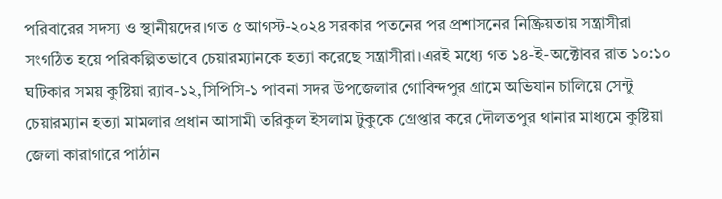পরিবারের সদস্য ও স্থানীয়দের।গত ৫ আগস্ট-২০২৪ সরকার পতনের পর প্রশাসনের নিষ্ক্রিয়তায় সন্ত্রাসীরা সংগঠিত হয়ে পরিকল্পিতভাবে চেয়ারম্যানকে হত্যা করেছে সন্ত্রাসীরা।এরই মধ্যে গত ১৪-ই-অক্টোবর রাত ১০:১০ ঘটিকার সময় কুষ্টিয়া র‌্যাব-১২,সিপিসি-১ পাবনা সদর উপজেলার গোবিন্দপুর গ্রামে অভিযান চালিয়ে সেন্টু চেয়ারম্যান হত্যা মামলার প্রধান আসামী তরিকুল ইসলাম টুকুকে গ্রেপ্তার করে দৌলতপুর থানার মাধ্যমে কুষ্টিয়া জেলা কারাগারে পাঠান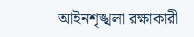আইনশৃঙ্খলা রক্ষাকারী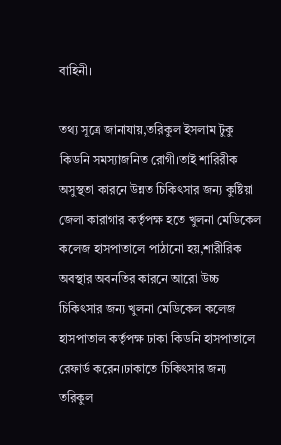বাহিনী।

তথ্য সূত্রে জানাযায়,তরিকুল ইসলাম টুকু কিডনি সমস্যাজনিত রোগী।তাই শারিরীক অসুস্থতা কারনে উন্নত চিকিৎসার জন্য কুষ্টিয়া জেলা কারাগার কর্তৃপক্ষ হতে খুলনা মেডিকেল কলেজ হাসপাতালে পাঠানো হয়,শারীরিক অবস্থার অবনতির কারনে আরো উচ্চ চিকিৎসার জন্য খুলনা মেডিকেল কলেজ হাসপাতাল কর্তৃপক্ষ ঢাকা কিডনি হাসপাতালে রেফার্ড করেন।ঢাকাতে চিকিৎসার জন্য তরিকুল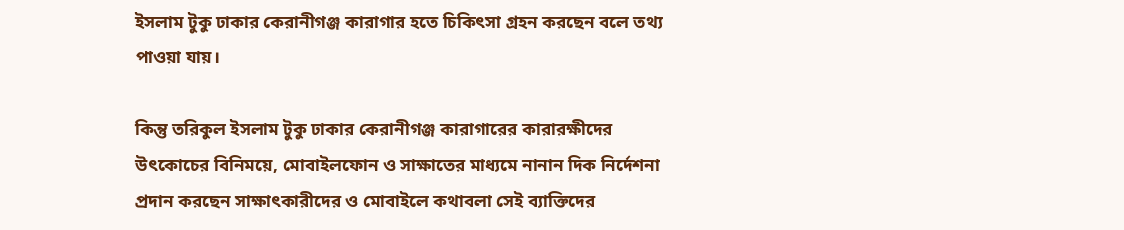ইসলাম টুকু ঢাকার কেরানীগঞ্জ কারাগার হতে চিকিৎসা গ্রহন করছেন বলে তথ্য পাওয়া যায়।

কিন্তু তরিকুল ইসলাম টুকু ঢাকার কেরানীগঞ্জ কারাগারের কারারক্ষীদের উৎকোচের বিনিময়ে, মোবাইলফোন ও সাক্ষাতের মাধ্যমে নানান দিক নির্দেশনা প্রদান করছেন সাক্ষাৎকারীদের ও মোবাইলে কথাবলা সেই ব্যাক্তিদের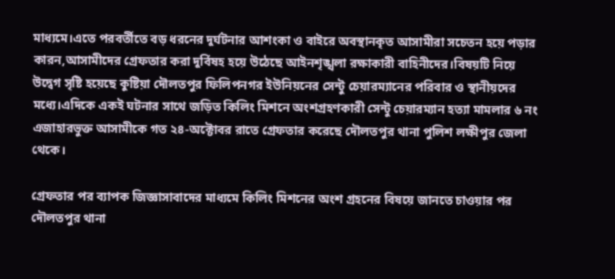মাধ্যমে।এতে পরবর্তীতে বড় ধরনের দুর্ঘটনার আশংকা ও বাইরে অবস্থানকৃত আসামীরা সচেতন হয়ে পড়ার কারন,আসামীদের গ্রেফতার করা দুর্বিষহ হয়ে উঠেছে আইনশৃঙ্খলা রক্ষাকারী বাহিনীদের।বিষয়টি নিয়ে উদ্বেগ সৃষ্টি হয়েছে কুষ্টিয়া দৌলতপুর ফিলিপনগর ইউনিয়নের সেন্টু চেয়ারম্যানের পরিবার ও স্থানীয়দের মধ্যে।এদিকে একই ঘটনার সাথে জড়িত কিলিং মিশনে অংশগ্রহণকারী সেন্টু চেয়ারম্যান হত্যা মামলার ৬ নং এজাহারভুক্ত আসামীকে গত ২৪-অক্টোবর রাতে গ্রেফতার করেছে দৌলতপুর থানা পুলিশ লক্ষীপুর জেলা থেকে।

গ্রেফতার পর ব্যাপক জিজ্ঞাসাবাদের মাধ্যমে কিলিং মিশনের অংশ গ্রহনের বিষয়ে জানতে চাওয়ার পর দৌলতপুর থানা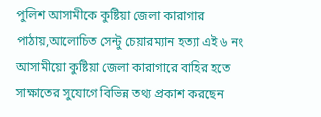পুলিশ আসামীকে কুষ্টিয়া জেলা কারাগার পাঠায়,আলোচিত সেন্টু চেয়ারম্যান হত্যা এই ৬ নং আসামীয়ো কুষ্টিয়া জেলা কারাগারে বাহির হতে সাক্ষাতের সুযোগে বিভিন্ন তথ্য প্রকাশ করছেন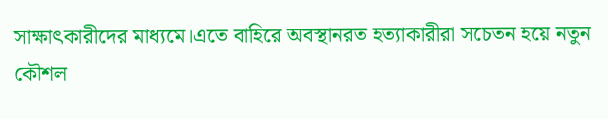সাক্ষাৎকারীদের মাধ্যমে।এতে বাহিরে অবস্থানরত হত্যাকারীরা সচেতন হয়ে নতুন কৌশল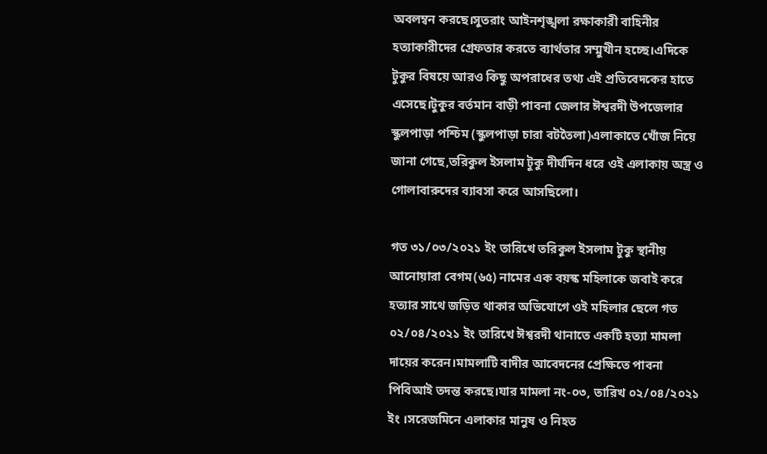অবলম্বন করছে।সুতরাং আইনশৃঙ্খলা রক্ষাকারী বাহিনীর হত্যাকারীদের গ্রেফতার করতে ব্যার্থতার সম্মুখীন হচ্ছে।এদিকে টুকুর বিষয়ে আরও কিছু অপরাধের তথ্য এই প্রতিবেদকের হাতে এসেছে।টুকুর বর্তমান বাড়ী পাবনা জেলার ঈশ্বরদী উপজেলার স্কুলপাড়া পশ্চিম (স্কুলপাড়া চারা বটতৈলা)এলাকাতে খোঁজ নিয়ে জানা গেছে,তরিকুল ইসলাম টুকু দীর্ঘদিন ধরে ওই এলাকায় অস্ত্র ও গোলাবারুদের ব্যাবসা করে আসছিলো।

গত ৩১/০৩/২০২১ ইং তারিখে তরিকুল ইসলাম টুকু স্থানীয়  আনোয়ারা বেগম(৬৫) নামের এক বয়স্ক মহিলাকে জবাই করে হত্যার সাথে জড়িত থাকার অভিযোগে ওই মহিলার ছেলে গত ০২/০৪/২০২১ ইং তারিখে ঈশ্বরদী থানাতে একটি হত্যা মামলা দায়ের করেন।মামলাটি বাদীর আবেদনের প্রেক্ষিতে পাবনা পিবিআই তদন্ত করছে।যার মামলা নং-০৩, তারিখ ০২/০৪/২০২১ ইং ।সরেজমিনে এলাকার মানুষ ও নিহত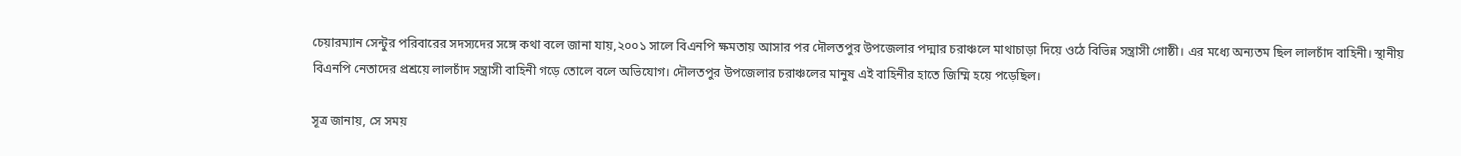চেয়ারম্যান সেন্টুর পরিবারের সদস্যদের সঙ্গে কথা বলে জানা যায়,২০০১ সালে বিএনপি ক্ষমতায় আসার পর দৌলতপুর উপজেলার পদ্মার চরাঞ্চলে মাথাচাড়া দিয়ে ওঠে বিভিন্ন সন্ত্রাসী গোষ্ঠী। এর মধ্যে অন্যতম ছিল লালচাঁদ বাহিনী। স্থানীয় বিএনপি নেতাদের প্রশ্রয়ে লালচাঁদ সন্ত্রাসী বাহিনী গড়ে তোলে বলে অভিযোগ। দৌলতপুর উপজেলার চরাঞ্চলের মানুষ এই বাহিনীর হাতে জিম্মি হয়ে পড়েছিল।

সূত্র জানায়, সে সময়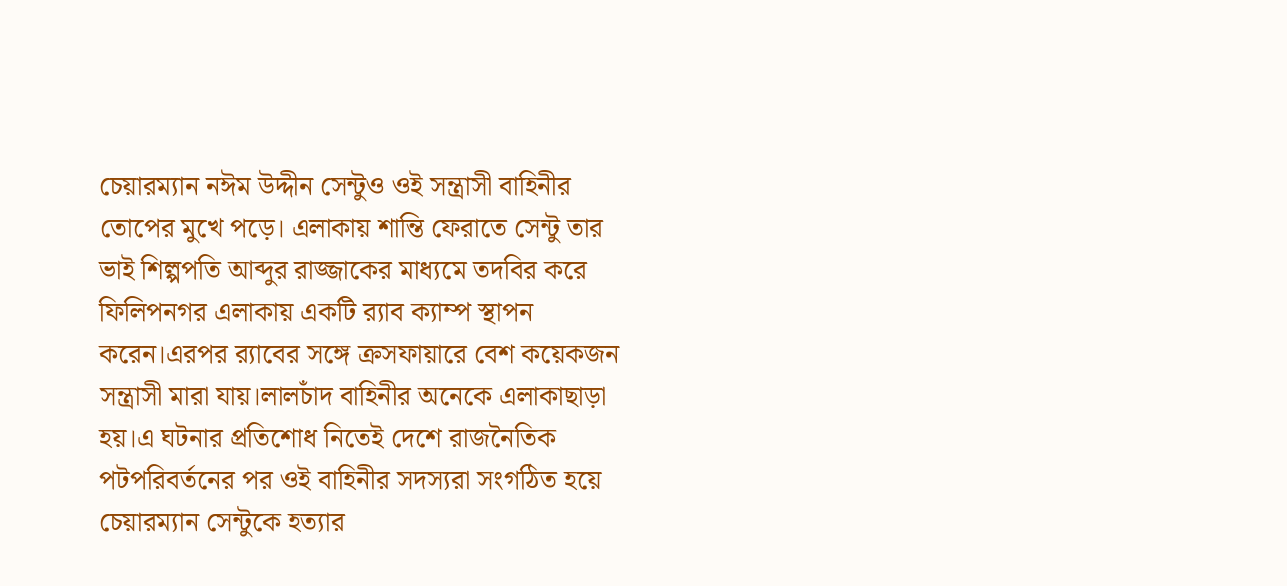চেয়ারম্যান নঈম উদ্দীন সেন্টুও ওই সন্ত্রাসী বাহিনীর তোপের মুখে পড়ে। এলাকায় শান্তি ফেরাতে সেন্টু তার ভাই শিল্পপতি আব্দুর রাজ্জাকের মাধ্যমে তদবির করে ফিলিপনগর এলাকায় একটি র‌্যাব ক্যাম্প স্থাপন করেন।এরপর র‌্যাবের সঙ্গে ক্রসফায়ারে বেশ কয়েকজন সন্ত্রাসী মারা যায়।লালচাঁদ বাহিনীর অনেকে এলাকাছাড়া হয়।এ ঘটনার প্রতিশোধ নিতেই দেশে রাজনৈতিক পটপরিবর্তনের পর ওই বাহিনীর সদস্যরা সংগঠিত হয়ে চেয়ারম্যান সেন্টুকে হত্যার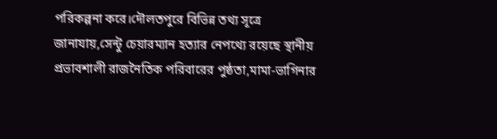পরিকল্পনা করে।দৌলতপুরে বিভিন্ন তথ্য সূত্রে জানাযায়,সেন্টু চেয়ারম্যান হত্যার নেপথ্যে রয়েছে স্থানীয় প্রভাবশালী রাজনৈতিক পরিবারের পুষ্ঠতা,মামা-ভাগিনার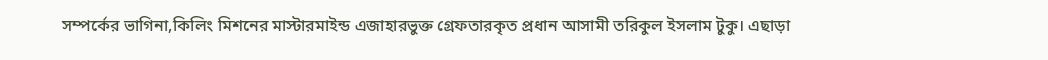সম্পর্কের ভাগিনা,কিলিং মিশনের মাস্টারমাইন্ড এজাহারভুক্ত গ্রেফতারকৃত প্রধান আসামী তরিকুল ইসলাম টুকু। এছাড়া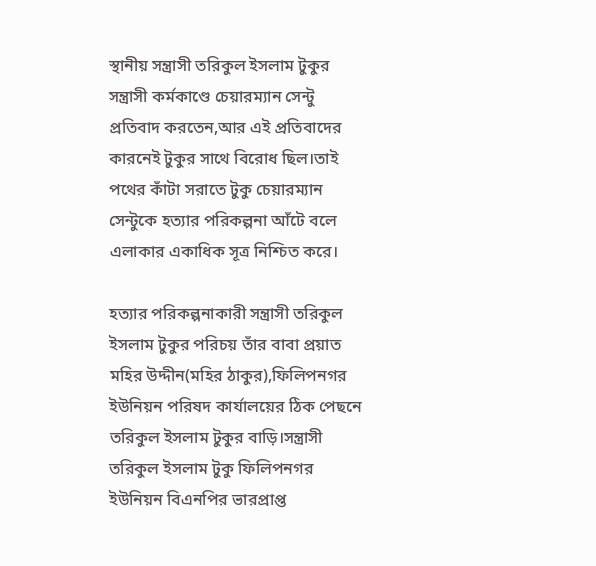স্থানীয় সন্ত্রাসী তরিকুল ইসলাম টুকুর সন্ত্রাসী কর্মকাণ্ডে চেয়ারম্যান সেন্টু প্রতিবাদ করতেন,আর এই প্রতিবাদের কারনেই টুকুর সাথে বিরোধ ছিল।তাই পথের কাঁটা সরাতে টুকু চেয়ারম্যান সেন্টুকে হত্যার পরিকল্পনা আঁটে বলে এলাকার একাধিক সূত্র নিশ্চিত করে।

হত্যার পরিকল্পনাকারী সন্ত্রাসী তরিকুল ইসলাম টুকুর পরিচয় তাঁর বাবা প্রয়াত মহির উদ্দীন(মহির ঠাকুর),ফিলিপনগর ইউনিয়ন পরিষদ কার্যালয়ের ঠিক পেছনে তরিকুল ইসলাম টুকুর বাড়ি।সন্ত্রাসী তরিকুল ইসলাম টুকু ফিলিপনগর ইউনিয়ন বিএনপির ভারপ্রাপ্ত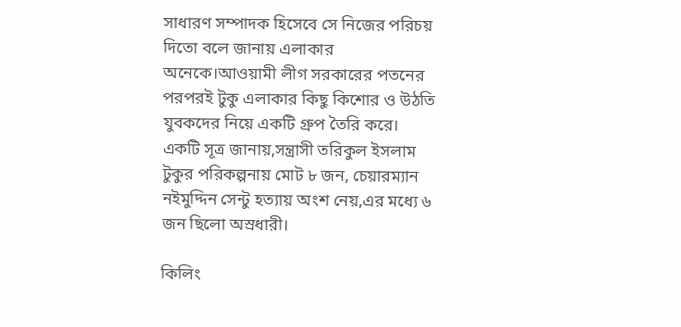সাধারণ সম্পাদক হিসেবে সে নিজের পরিচয় দিতো বলে জানায় এলাকার অনেকে।আওয়ামী লীগ সরকারের পতনের পরপরই টুকু এলাকার কিছু কিশোর ও উঠতি যুবকদের নিয়ে একটি গ্রুপ তৈরি করে। একটি সূত্র জানায়,সন্ত্রাসী তরিকুল ইসলাম টুকুর পরিকল্পনায় মোট ৮ জন, চেয়ারম্যান নইমুদ্দিন সেন্টু হত্যায় অংশ নেয়,এর মধ্যে ৬ জন ছিলো অস্রধারী।

কিলিং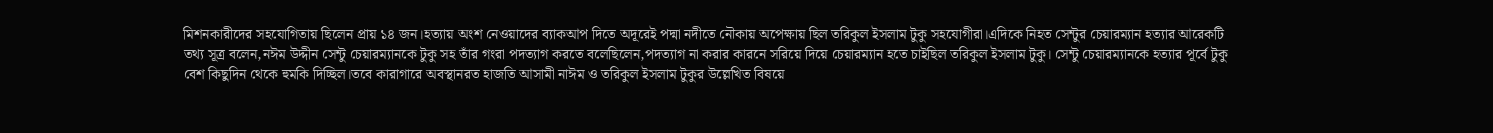মিশনকারীদের সহযোগিতায় ছিলেন প্রায় ১৪ জন।হত্যায় অংশ নেওয়াদের ব্যাকআপ দিতে অদূরেই পদ্মা নদীতে নৌকায় অপেক্ষায় ছিল তরিকুল ইসলাম টুকু সহযোগীরা।এদিকে নিহত সেন্টুর চেয়ারম্যান হত্যার আরেকটি তথ্য সূত্র বলেন,নঈম উদ্দীন সেন্টু চেয়ারম্যানকে টুকু সহ তাঁর গংরা পদত্যাগ করতে বলেছিলেন,পদত্যাগ না করার কারনে সরিয়ে দিয়ে চেয়ারম্যান হতে চাইছিল তরিকুল ইসলাম টুকু। সেন্টু চেয়ারম্যানকে হত্যার পূর্বে টুকু বেশ কিছুদিন থেকে হুমকি দিচ্ছিল।তবে কারাগারে অবস্থানরত হাজতি আসামী নাঈম ও তরিকুল ইসলাম টুকুর উল্লেখিত বিষয়ে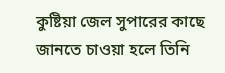কুষ্টিয়া জেল সুপারের কাছে জানতে চাওয়া হলে তিনি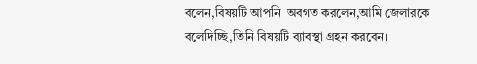বলেন,বিষয়টি আপনি  অবগত করলেন,আমি জেলারকে বলেদিচ্ছি,তিনি বিষয়টি ব্যাবস্থা গ্রহন করবেন।